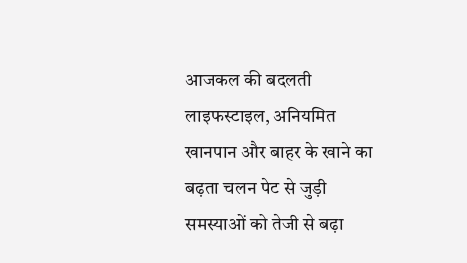आजकल की बदलती लाइफस्टाइल, अनियमित खानपान और बाहर के खाने का बढ़ता चलन पेट से जुड़ी समस्याओं को तेजी से बढ़ा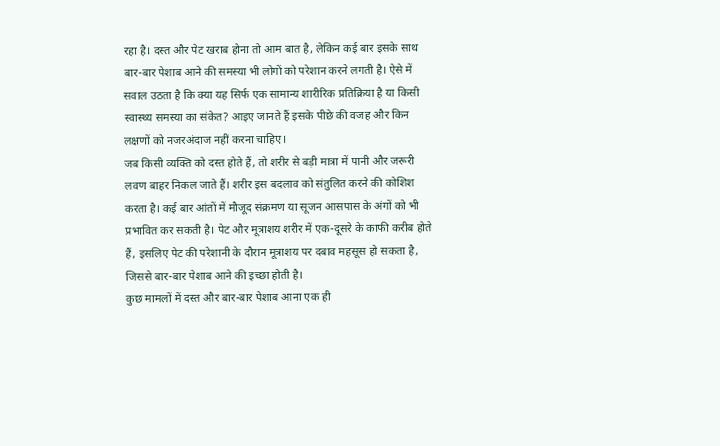रहा है। दस्त और पेट खराब होना तो आम बात है, लेकिन कई बार इसके साथ बार-बार पेशाब आने की समस्या भी लोगों को परेशान करने लगती है। ऐसे में सवाल उठता है कि क्या यह सिर्फ एक सामान्य शारीरिक प्रतिक्रिया है या किसी स्वास्थ्य समस्या का संकेत? आइए जानते हैं इसके पीछे की वजह और किन लक्षणों को नजरअंदाज नहीं करना चाहिए।
जब किसी व्यक्ति को दस्त होते हैं, तो शरीर से बड़ी मात्रा में पानी और जरूरी लवण बाहर निकल जाते हैं। शरीर इस बदलाव को संतुलित करने की कोशिश करता है। कई बार आंतों में मौजूद संक्रमण या सूजन आसपास के अंगों को भी प्रभावित कर सकती है। पेट और मूत्राशय शरीर में एक-दूसरे के काफी करीब होते हैं, इसलिए पेट की परेशानी के दौरान मूत्राशय पर दबाव महसूस हो सकता है, जिससे बार-बार पेशाब आने की इच्छा होती है।
कुछ मामलों में दस्त और बार-बार पेशाब आना एक ही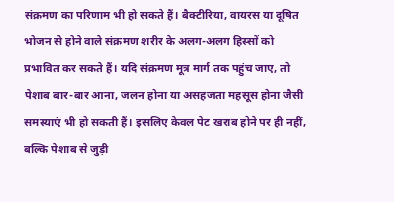संक्रमण का परिणाम भी हो सकते हैं। बैक्टीरिया, वायरस या दूषित भोजन से होने वाले संक्रमण शरीर के अलग-अलग हिस्सों को प्रभावित कर सकते हैं। यदि संक्रमण मूत्र मार्ग तक पहुंच जाए, तो पेशाब बार-बार आना, जलन होना या असहजता महसूस होना जैसी समस्याएं भी हो सकती हैं। इसलिए केवल पेट खराब होने पर ही नहीं, बल्कि पेशाब से जुड़ी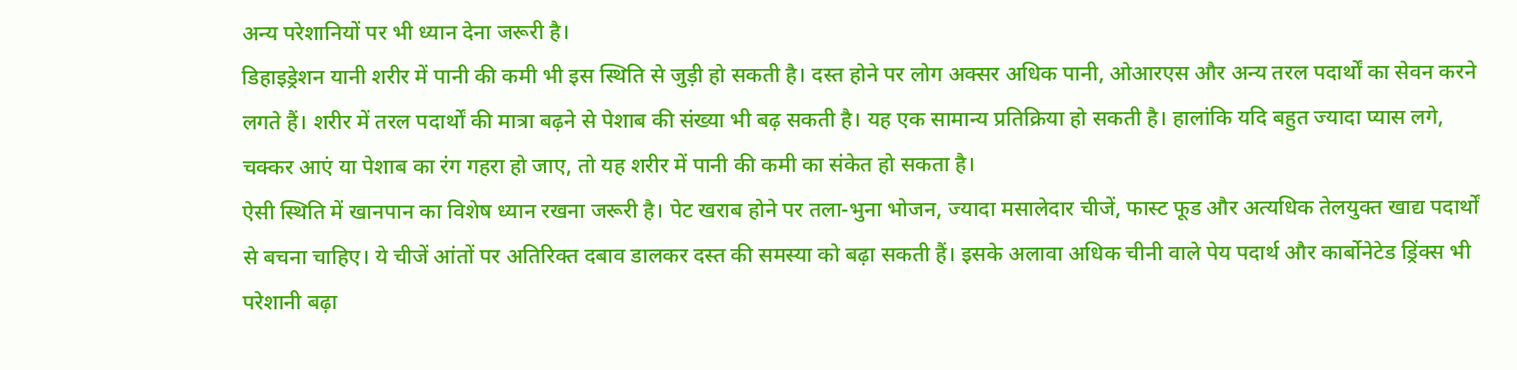अन्य परेशानियों पर भी ध्यान देना जरूरी है।
डिहाइड्रेशन यानी शरीर में पानी की कमी भी इस स्थिति से जुड़ी हो सकती है। दस्त होने पर लोग अक्सर अधिक पानी, ओआरएस और अन्य तरल पदार्थों का सेवन करने लगते हैं। शरीर में तरल पदार्थों की मात्रा बढ़ने से पेशाब की संख्या भी बढ़ सकती है। यह एक सामान्य प्रतिक्रिया हो सकती है। हालांकि यदि बहुत ज्यादा प्यास लगे, चक्कर आएं या पेशाब का रंग गहरा हो जाए, तो यह शरीर में पानी की कमी का संकेत हो सकता है।
ऐसी स्थिति में खानपान का विशेष ध्यान रखना जरूरी है। पेट खराब होने पर तला-भुना भोजन, ज्यादा मसालेदार चीजें, फास्ट फूड और अत्यधिक तेलयुक्त खाद्य पदार्थों से बचना चाहिए। ये चीजें आंतों पर अतिरिक्त दबाव डालकर दस्त की समस्या को बढ़ा सकती हैं। इसके अलावा अधिक चीनी वाले पेय पदार्थ और कार्बोनेटेड ड्रिंक्स भी परेशानी बढ़ा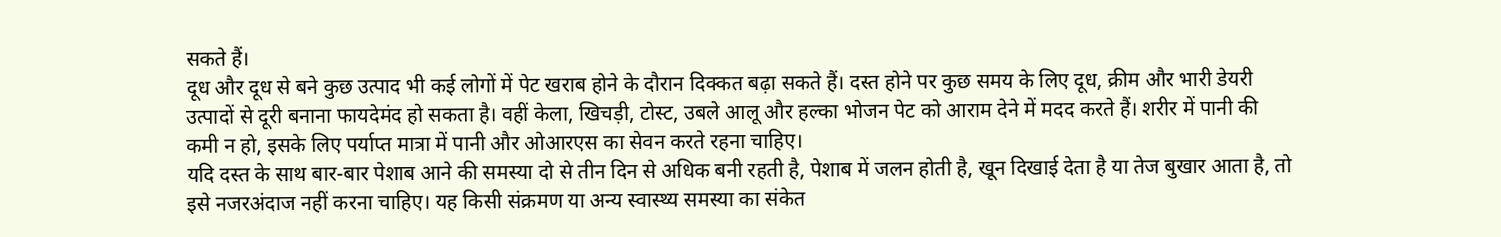सकते हैं।
दूध और दूध से बने कुछ उत्पाद भी कई लोगों में पेट खराब होने के दौरान दिक्कत बढ़ा सकते हैं। दस्त होने पर कुछ समय के लिए दूध, क्रीम और भारी डेयरी उत्पादों से दूरी बनाना फायदेमंद हो सकता है। वहीं केला, खिचड़ी, टोस्ट, उबले आलू और हल्का भोजन पेट को आराम देने में मदद करते हैं। शरीर में पानी की कमी न हो, इसके लिए पर्याप्त मात्रा में पानी और ओआरएस का सेवन करते रहना चाहिए।
यदि दस्त के साथ बार-बार पेशाब आने की समस्या दो से तीन दिन से अधिक बनी रहती है, पेशाब में जलन होती है, खून दिखाई देता है या तेज बुखार आता है, तो इसे नजरअंदाज नहीं करना चाहिए। यह किसी संक्रमण या अन्य स्वास्थ्य समस्या का संकेत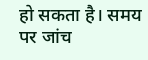हो सकता है। समय पर जांच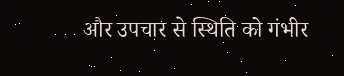और उपचार से स्थिति को गंभीर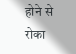होने से रोका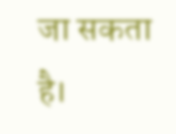जा सकता है।